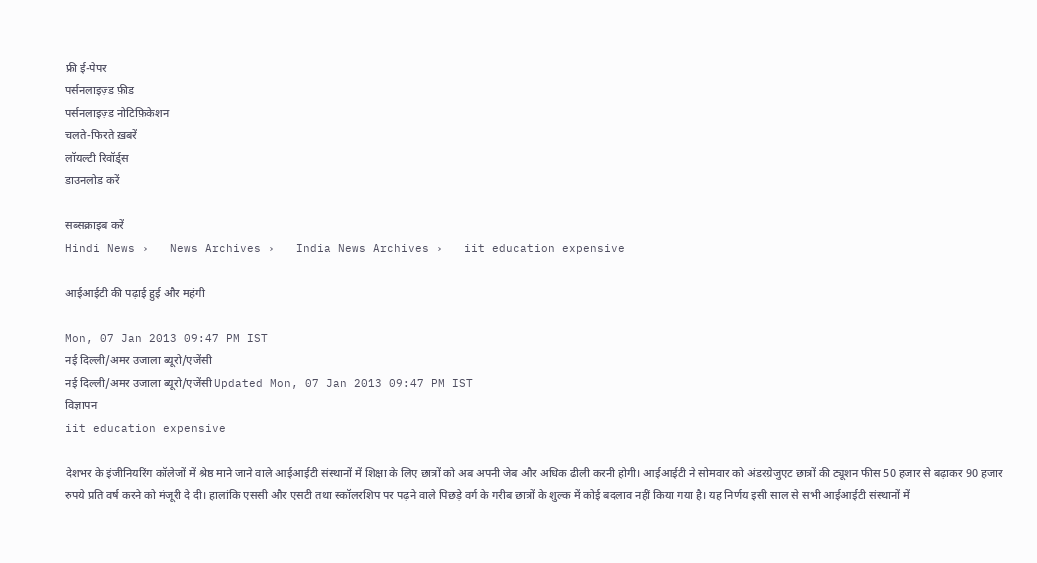फ्री ई-पेपर
पर्सनलाइज़्ड फ़ीड
पर्सनलाइज़्ड नोटिफ़िकेशन
चलते-फिरते ख़बरें
लॉयल्टी रिवॉर्ड्स
डाउनलोड करें

सब्सक्राइब करें
Hindi News ›   News Archives ›   India News Archives ›   iit education expensive

आईआईटी की पढ़ाई हुई और महंगी

Mon, 07 Jan 2013 09:47 PM IST
नई दिल्ली/अमर उजाला ब्यूरो/एजेंसी
नई दिल्ली/अमर उजाला ब्यूरो/एजेंसी Updated Mon, 07 Jan 2013 09:47 PM IST
विज्ञापन
iit education expensive

देशभर के इंजीनियरिंग कॉलेजों में श्रेष्ठ माने जाने वाले आईआईटी संस्थानों में शिक्षा के लिए छात्रों को अब अपनी जेब और अधिक ढीली करनी होगी। आईआईटी ने सोमवार को अंडरग्रेजुएट छात्रों की ट्यूशन फीस 50 हजार से बढ़ाकर 90 हजार रुपये प्रति वर्ष करने को मंजूरी दे दी। हालांकि एससी और एसटी तथा स्कॉलरशिप पर पढ़ने वाले पिछड़े वर्ग के गरीब छात्रों के शुल्क में कोई बदलाव नहीं किया गया है। यह निर्णय इसी साल से सभी आईआईटी संस्थानों में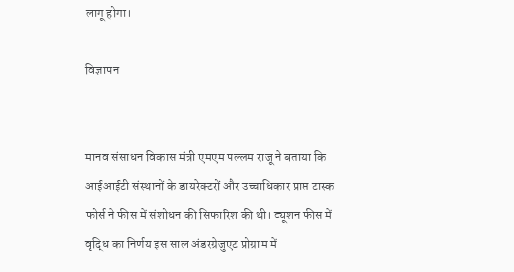लागू होगा।

विज्ञापन


मानव संसाधन विकास मंत्री एमएम पल्लम राजू ने बताया कि आईआईटी संस्थानों के डायरेक्टरों और उच्चाधिकार प्राप्त टास्क फोर्स ने फीस में संशोधन की सिफारिश की थी। ट्यूशन फीस में वृद्धि का निर्णय इस साल अंडरग्रेजुएट प्रोग्राम में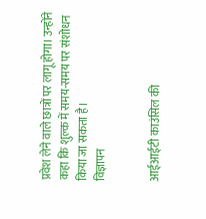प्रवेश लेने वाले छात्रों पर लागू होगा। उन्होंने कहा कि शुल्क में समय-समय पर संशोधन किया जा सकता है।
विज्ञापन


आईआईटी काउंसिल की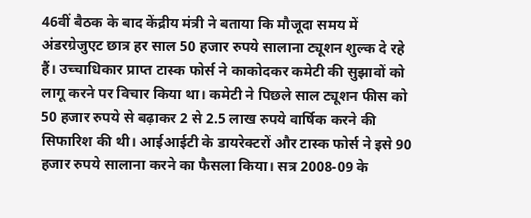46वीं बैठक के बाद केंद्रीय मंत्री ने बताया कि मौजूदा समय में अंडरग्रेजुएट छात्र हर साल 50 हजार रुपये सालाना ट्यूशन शुल्क दे रहे हैं। उच्चाधिकार प्राप्त टास्क फोर्स ने काकोदकर कमेटी की सुझावों को लागू करने पर विचार किया था। कमेटी ने पिछले साल ट्यूशन फीस को 50 हजार रुपये से बढ़ाकर 2 से 2.5 लाख रुपये वार्षिक करने की सिफारिश की थी। आईआईटी के डायरेक्टरों और टास्क फोर्स ने इसे 90 हजार रुपये सालाना करने का फैसला किया। सत्र 2008-09 के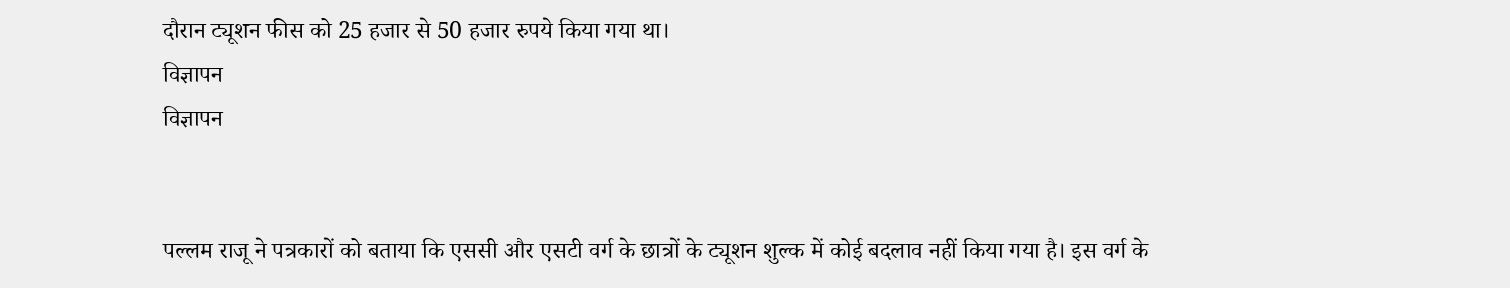दौरान ट्यूशन फीस को 25 हजार से 50 हजार रुपये किया गया था।
विज्ञापन
विज्ञापन


पल्लम राजू ने पत्रकारों को बताया कि एससी और एसटी वर्ग के छात्रों के ट्यूशन शुल्क में कोई बदलाव नहीं किया गया है। इस वर्ग के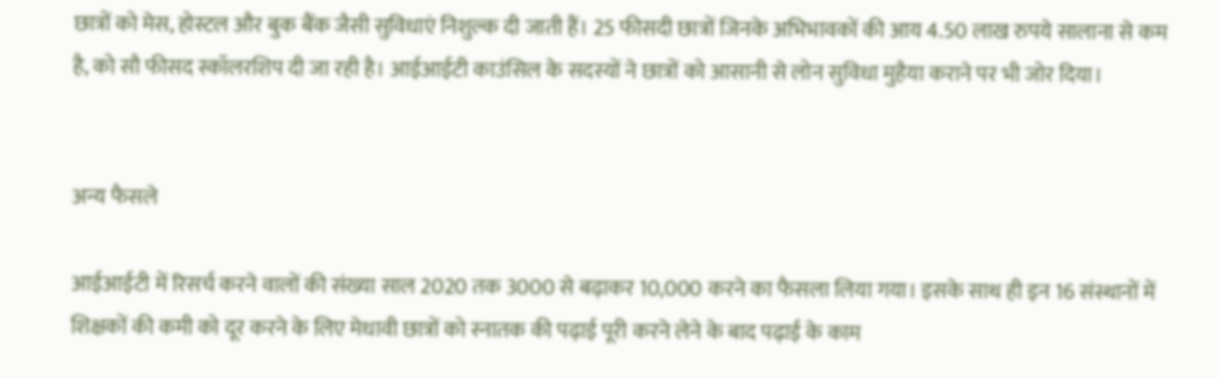छात्रों को मेस, होस्टल और बुक बैंक जैसी सुविधाएं निशुल्क दी जाती हैं। 25 फीसदी छात्रों जिनके अभिभावकों की आय 4.50 लाख रुपये सालाना से कम है, को सौ फीसद स्कॉलरशिप दी जा रही है। आईआईटी काउंसिल के सदस्यों ने छात्रों को आसानी से लोन सुविधा मुहैया कराने पर भी जोर दिया।


अन्य फैसले

आईआईटी में रिसर्च करने वालों की संख्या साल 2020 तक 3000 से बढ़ाकर 10,000 करने का फैसला लिया गया। इसके साथ ही इन 16 संस्थानों में शिक्षकों की कमी को दूर करने के लिए मेधावी छात्रों को स्नातक की पढ़ाई पूरी करने लेने के बाद पढ़ाई के काम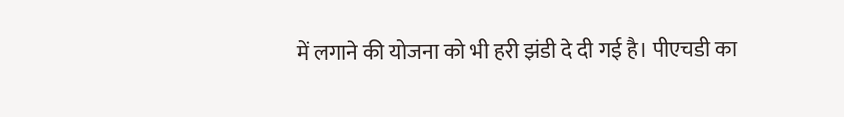में लगाने की योजना को भी हरी झंडी दे दी गई है। पीएचडी का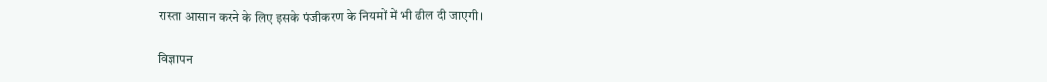रास्ता आसान करने के लिए इसके पंजीकरण के नियमों में भी ढील दी जाएगी।

विज्ञापन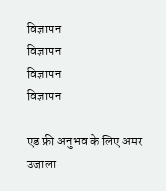विज्ञापन
विज्ञापन
विज्ञापन
विज्ञापन

एड फ्री अनुभव के लिए अमर उजाला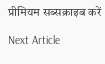प्रीमियम सब्सक्राइब करें

Next Article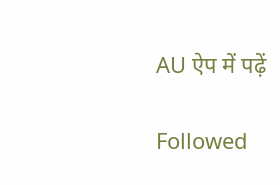AU ऐप में पढ़ें

Followed